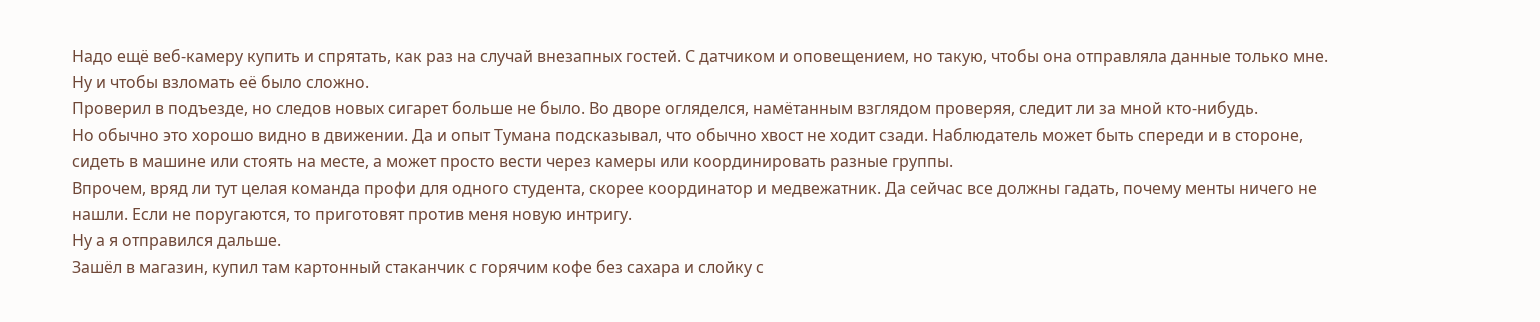Надо ещё веб-камеру купить и спрятать, как раз на случай внезапных гостей. С датчиком и оповещением, но такую, чтобы она отправляла данные только мне. Ну и чтобы взломать её было сложно.
Проверил в подъезде, но следов новых сигарет больше не было. Во дворе огляделся, намётанным взглядом проверяя, следит ли за мной кто-нибудь.
Но обычно это хорошо видно в движении. Да и опыт Тумана подсказывал, что обычно хвост не ходит сзади. Наблюдатель может быть спереди и в стороне, сидеть в машине или стоять на месте, а может просто вести через камеры или координировать разные группы.
Впрочем, вряд ли тут целая команда профи для одного студента, скорее координатор и медвежатник. Да сейчас все должны гадать, почему менты ничего не нашли. Если не поругаются, то приготовят против меня новую интригу.
Ну а я отправился дальше.
Зашёл в магазин, купил там картонный стаканчик с горячим кофе без сахара и слойку с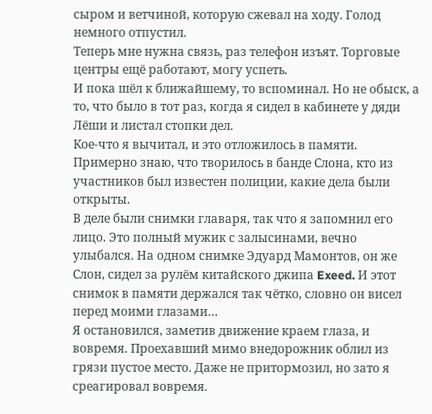сыром и ветчиной, которую сжевал на ходу. Голод немного отпустил.
Теперь мне нужна связь, раз телефон изъят. Торговые центры ещё работают, могу успеть.
И пока шёл к ближайшему, то вспоминал. Но не обыск, а то, что было в тот раз, когда я сидел в кабинете у дяди Лёши и листал стопки дел.
Кое-что я вычитал, и это отложилось в памяти. Примерно знаю, что творилось в банде Слона, кто из участников был известен полиции, какие дела были открыты.
В деле были снимки главаря, так что я запомнил его лицо. Это полный мужик с залысинами, вечно улыбался. На одном снимке Эдуард Мамонтов, он же Слон, сидел за рулём китайского джипа Exeed. И этот снимок в памяти держался так чётко, словно он висел перед моими глазами…
Я остановился, заметив движение краем глаза, и вовремя. Проехавший мимо внедорожник облил из грязи пустое место. Даже не притормозил, но зато я среагировал вовремя.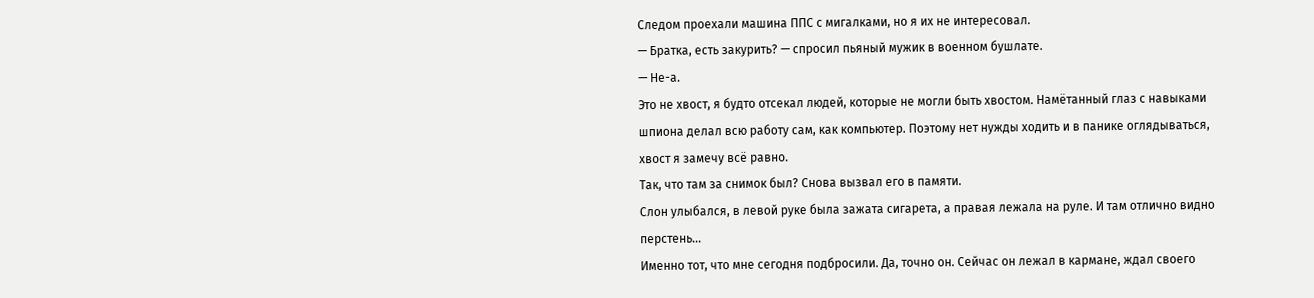Следом проехали машина ППС с мигалками, но я их не интересовал.
— Братка, есть закурить? — спросил пьяный мужик в военном бушлате.
— Не-а.
Это не хвост, я будто отсекал людей, которые не могли быть хвостом. Намётанный глаз с навыками шпиона делал всю работу сам, как компьютер. Поэтому нет нужды ходить и в панике оглядываться, хвост я замечу всё равно.
Так, что там за снимок был? Снова вызвал его в памяти.
Слон улыбался, в левой руке была зажата сигарета, а правая лежала на руле. И там отлично видно перстень…
Именно тот, что мне сегодня подбросили. Да, точно он. Сейчас он лежал в кармане, ждал своего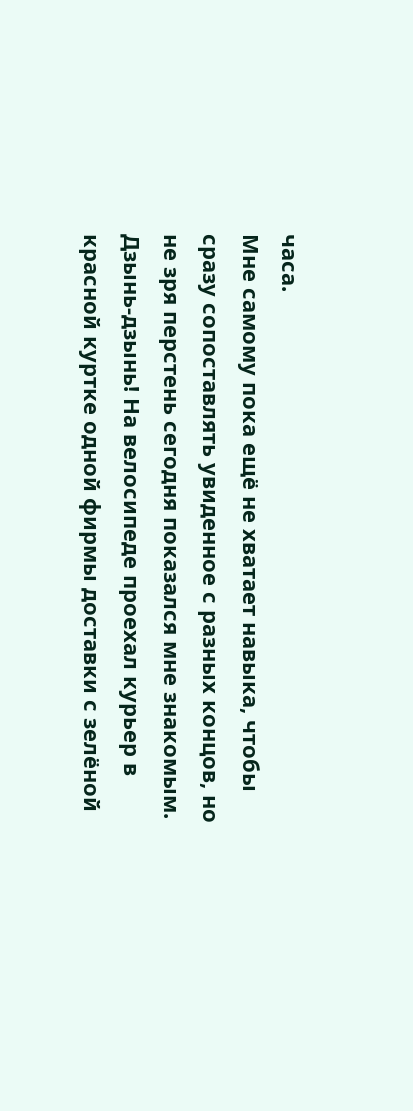часа.
Мне самому пока ещё не хватает навыка, чтобы сразу сопоставлять увиденное с разных концов, но не зря перстень сегодня показался мне знакомым.
Дзынь-дзынь! На велосипеде проехал курьер в красной куртке одной фирмы доставки с зелёной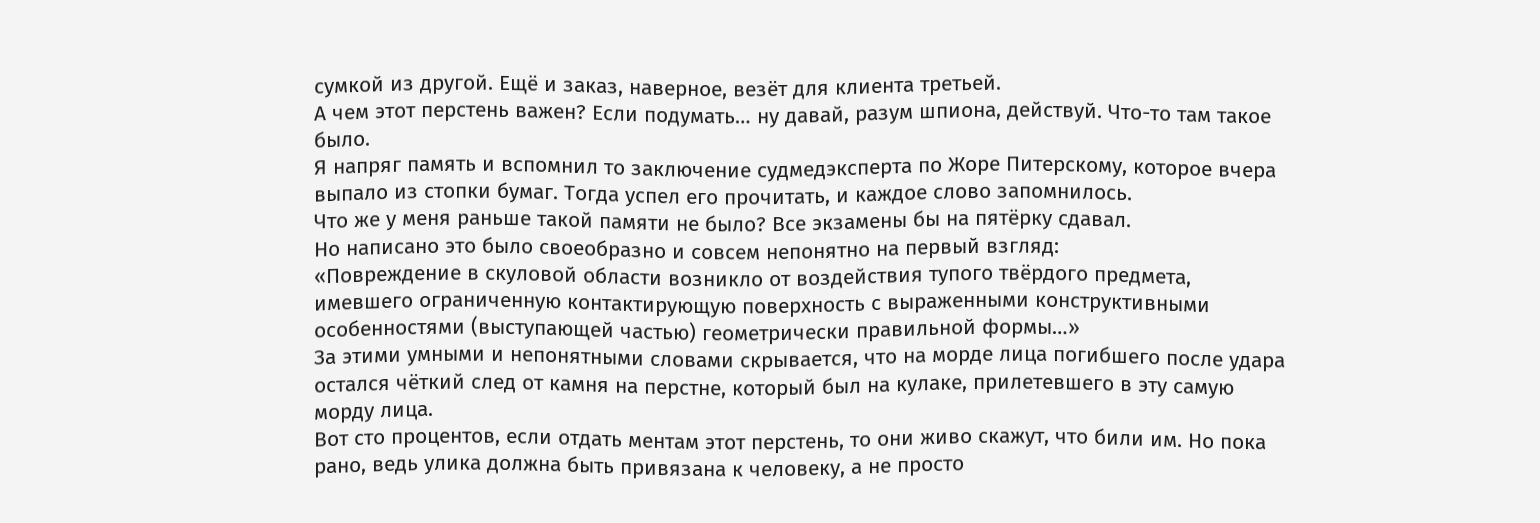сумкой из другой. Ещё и заказ, наверное, везёт для клиента третьей.
А чем этот перстень важен? Если подумать… ну давай, разум шпиона, действуй. Что-то там такое было.
Я напряг память и вспомнил то заключение судмедэксперта по Жоре Питерскому, которое вчера выпало из стопки бумаг. Тогда успел его прочитать, и каждое слово запомнилось.
Что же у меня раньше такой памяти не было? Все экзамены бы на пятёрку сдавал.
Но написано это было своеобразно и совсем непонятно на первый взгляд:
«Повреждение в скуловой области возникло от воздействия тупого твёрдого предмета, имевшего ограниченную контактирующую поверхность с выраженными конструктивными особенностями (выступающей частью) геометрически правильной формы…»
За этими умными и непонятными словами скрывается, что на морде лица погибшего после удара остался чёткий след от камня на перстне, который был на кулаке, прилетевшего в эту самую морду лица.
Вот сто процентов, если отдать ментам этот перстень, то они живо скажут, что били им. Но пока рано, ведь улика должна быть привязана к человеку, а не просто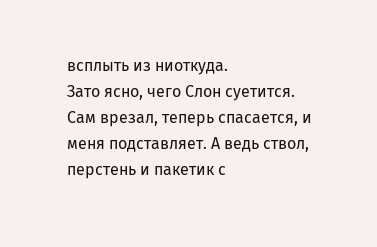всплыть из ниоткуда.
Зато ясно, чего Слон суетится. Сам врезал, теперь спасается, и меня подставляет. А ведь ствол, перстень и пакетик с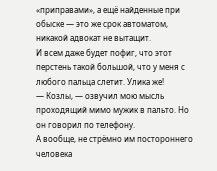«приправами», а ещё найденные при обыске — это же срок автоматом, никакой адвокат не вытащит.
И всем даже будет пофиг, что этот перстень такой большой, что у меня с любого пальца слетит. Улика же!
— Козлы, — озвучил мою мысль проходящий мимо мужик в пальто. Но он говорил по телефону.
А вообще, не стрёмно им постороннего человека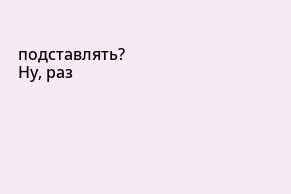подставлять?
Ну, раз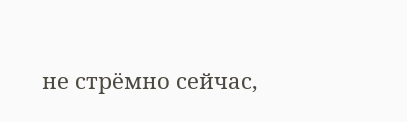не стрёмно сейчас,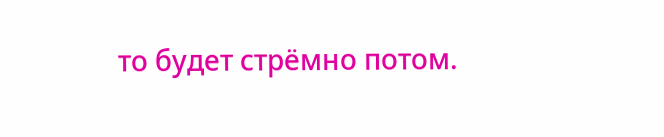то будет стрёмно потом.